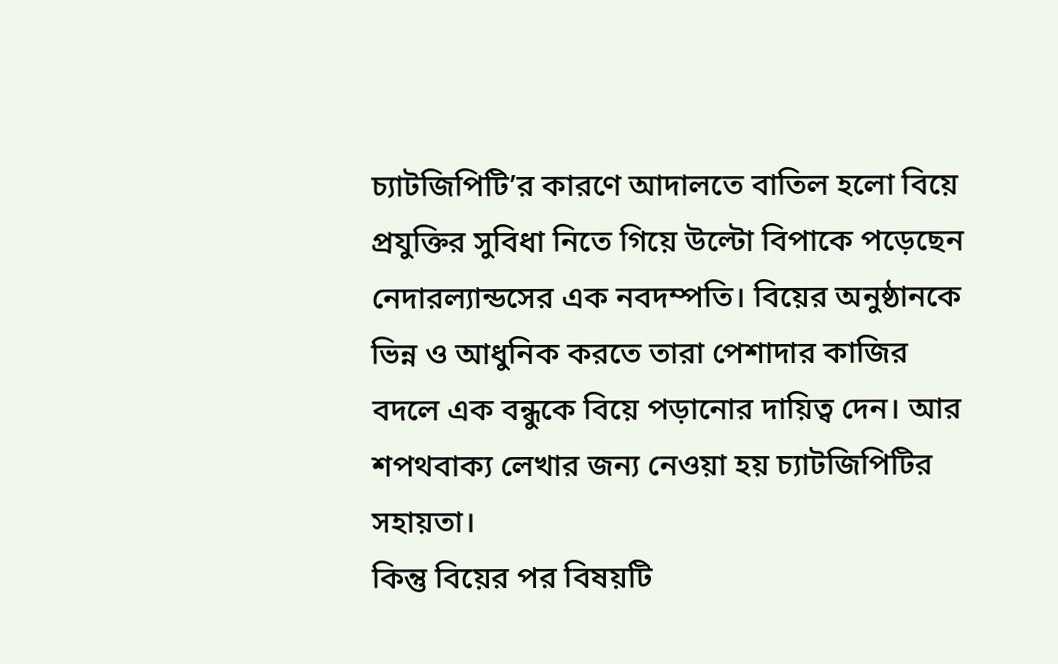চ্যাটজিপিটি’র কারণে আদালতে বাতিল হলো বিয়ে
প্রযুক্তির সুবিধা নিতে গিয়ে উল্টো বিপাকে পড়েছেন নেদারল্যান্ডসের এক নবদম্পতি। বিয়ের অনুষ্ঠানকে ভিন্ন ও আধুনিক করতে তারা পেশাদার কাজির বদলে এক বন্ধুকে বিয়ে পড়ানোর দায়িত্ব দেন। আর শপথবাক্য লেখার জন্য নেওয়া হয় চ্যাটজিপিটির সহায়তা।
কিন্তু বিয়ের পর বিষয়টি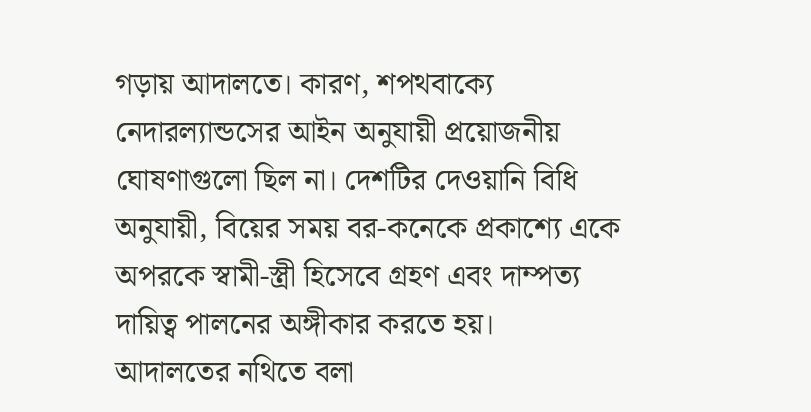গড়ায় আদালতে। কারণ, শপথবাক্যে নেদারল্যান্ডসের আইন অনুযায়ী প্রয়োজনীয় ঘোষণাগুলো ছিল না। দেশটির দেওয়ানি বিধি অনুযায়ী, বিয়ের সময় বর-কনেকে প্রকাশ্যে একে অপরকে স্বামী-স্ত্রী হিসেবে গ্রহণ এবং দাম্পত্য দায়িত্ব পালনের অঙ্গীকার করতে হয়।
আদালতের নথিতে বলা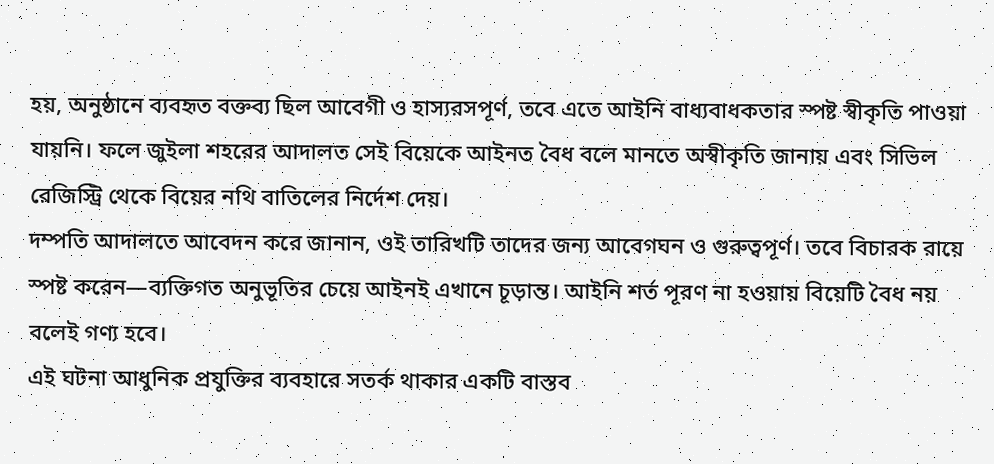হয়, অনুষ্ঠানে ব্যবহৃত বক্তব্য ছিল আবেগী ও হাস্যরসপূর্ণ, তবে এতে আইনি বাধ্যবাধকতার স্পষ্ট স্বীকৃতি পাওয়া যায়নি। ফলে জুইলা শহরের আদালত সেই বিয়েকে আইনত বৈধ বলে মানতে অস্বীকৃতি জানায় এবং সিভিল রেজিস্ট্রি থেকে বিয়ের নথি বাতিলের নির্দেশ দেয়।
দম্পতি আদালতে আবেদন করে জানান, ওই তারিখটি তাদের জন্য আবেগঘন ও গুরুত্বপূর্ণ। তবে বিচারক রায়ে স্পষ্ট করেন—ব্যক্তিগত অনুভূতির চেয়ে আইনই এখানে চূড়ান্ত। আইনি শর্ত পূরণ না হওয়ায় বিয়েটি বৈধ নয় বলেই গণ্য হবে।
এই ঘটনা আধুনিক প্রযুক্তির ব্যবহারে সতর্ক থাকার একটি বাস্তব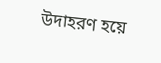উদাহরণ হয়ে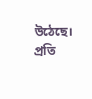উঠেছে।
প্রতি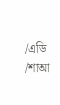/এডি /শাআ